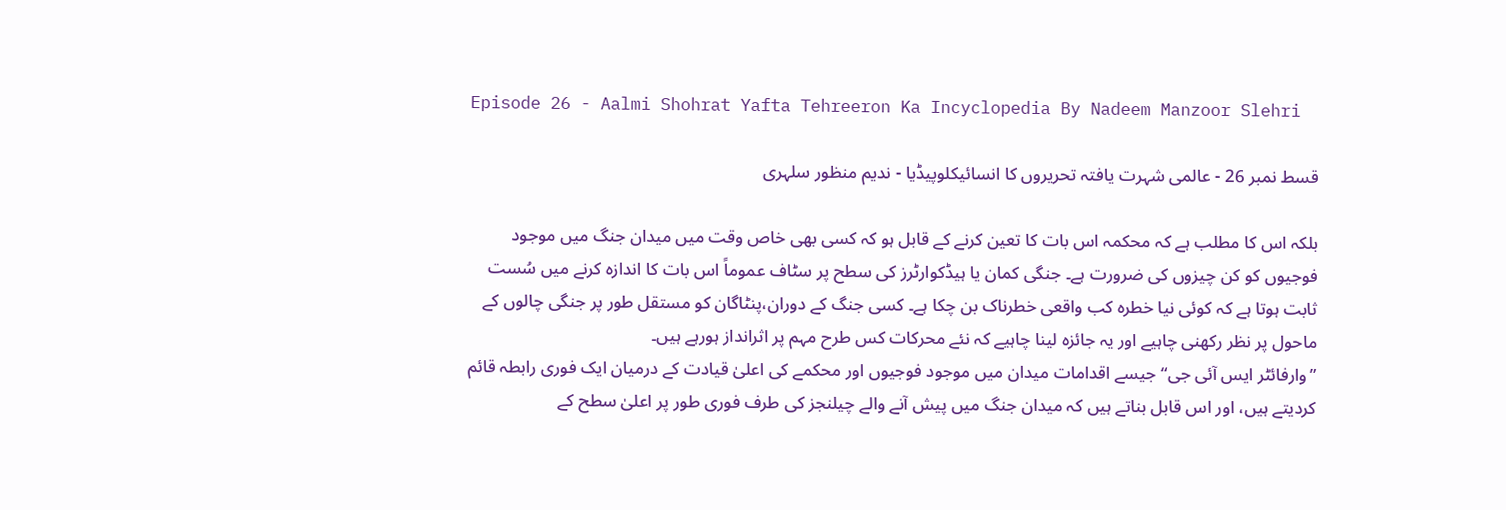Episode 26 - Aalmi Shohrat Yafta Tehreeron Ka Incyclopedia By Nadeem Manzoor Slehri

قسط نمبر 26 - عالمی شہرت یافتہ تحریروں کا انسائیکلوپیڈیا - ندیم منظور سلہری

بلکہ اس کا مطلب ہے کہ محکمہ اس بات کا تعین کرنے کے قابل ہو کہ کسی بھی خاص وقت میں میدان جنگ میں موجود فوجیوں کو کن چیزوں کی ضرورت ہے۔ جنگی کمان یا ہیڈکوارٹرز کی سطح پر سٹاف عموماً اس بات کا اندازہ کرنے میں سُست ثابت ہوتا ہے کہ کوئی نیا خطرہ کب واقعی خطرناک بن چکا ہے۔ کسی جنگ کے دوران،پنٹاگان کو مستقل طور پر جنگی چالوں کے ماحول پر نظر رکھنی چاہیے اور یہ جائزہ لینا چاہیے کہ نئے محرکات کس طرح مہم پر اثرانداز ہورہے ہیں۔
”وارفائٹر ایس آئی جی“ جیسے اقدامات میدان میں موجود فوجیوں اور محکمے کی اعلیٰ قیادت کے درمیان ایک فوری رابطہ قائم کردیتے ہیں، اور اس قابل بناتے ہیں کہ میدان جنگ میں پیش آنے والے چیلنجز کی طرف فوری طور پر اعلیٰ سطح کے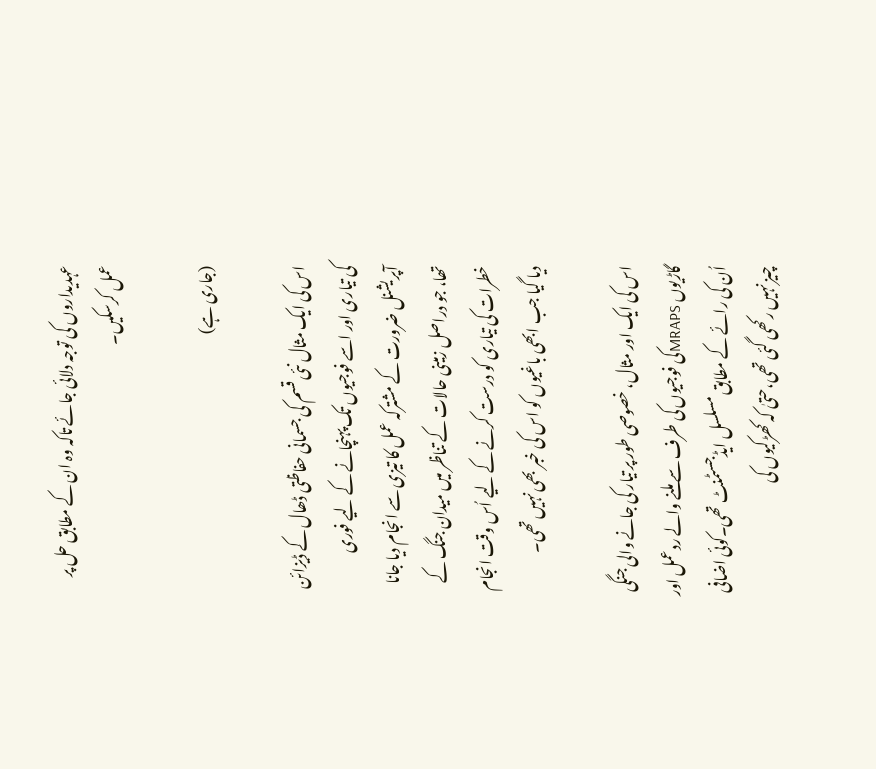عہدیداروں کی توجہ دلائی جائے تاکہ وہ ان کے مطابق حل پر عمل کرسکیں۔

(جاری ہے)

اس کی ایک مثال نئی قسم کی جسمانی حفاظتی ڈھال کے ڈیزائن کی تیاری اور اسے فوجیوں تک پہنچانے کے لیے فوری آپریشنل ضرورت کے مشترکہ عمل کا تیزی سے انجام دیا جانا تھا، جو دراصل زمینی حالات کے تناظر میں میدان جنگ کے خطرات کی تیاری کو درست کرنے کے لیے اُس وقت انجام دیا گیا جب ابھی باغیوں کو اس کی خبر بھی نہیں تھی۔

اس کی ایک اور مثال، خصوصی طور پر تیار کی جانے والی جنگی گاڑیوں MRAPSکی فوجیوں کی طرف سے ملنے والے ردعمل اور اُن کی رائے کے مطابق مسلسل ایڈجسٹمنٹ تھی۔کوئی اضافی چیز نہیں رکھی گئی تھی،حتیٰ کہ کھڑکیوں کی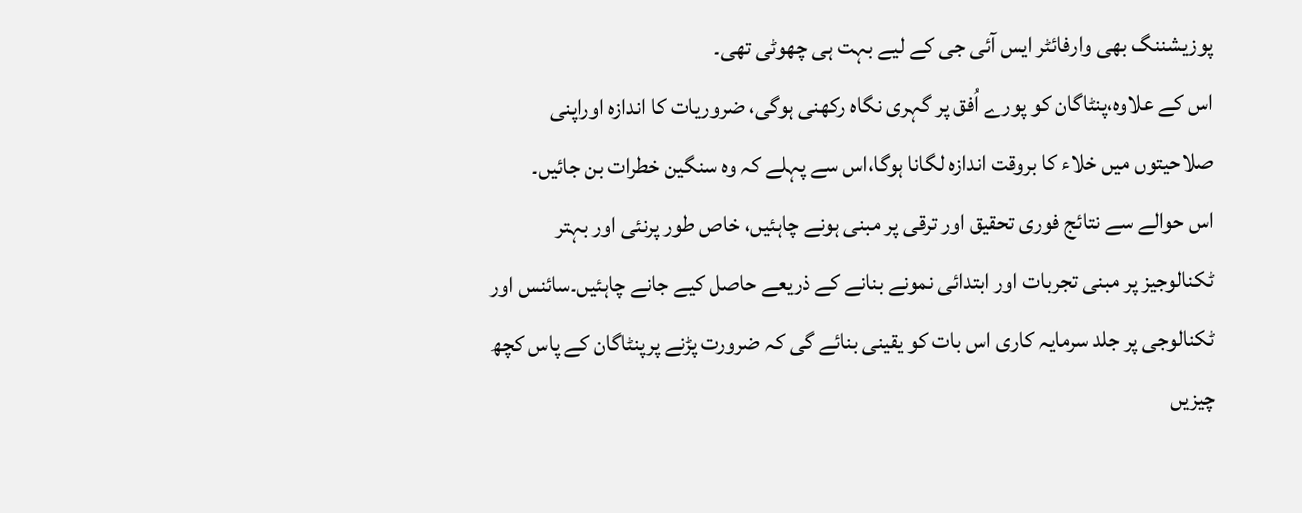پوزیشننگ بھی وارفائٹر ایس آئی جی کے لیے بہت ہی چھوٹی تھی۔
اس کے علاوہ،پنٹاگان کو پورے اُفق پر گہری نگاہ رکھنی ہوگی، ضروریات کا اندازہ اوراپنی صلاحیتوں میں خلاء کا بروقت اندازہ لگانا ہوگا،اس سے پہلے کہ وہ سنگین خطرات بن جائیں۔
اس حوالے سے نتائج فوری تحقیق اور ترقی پر مبنی ہونے چاہئیں، خاص طور پرنئی اور بہتر ٹکنالوجیز پر مبنی تجربات اور ابتدائی نمونے بنانے کے ذریعے حاصل کیے جانے چاہئیں۔سائنس اور ٹکنالوجی پر جلد سرمایہ کاری اس بات کو یقینی بنائے گی کہ ضرورت پڑنے پرپنٹاگان کے پاس کچھ چیزیں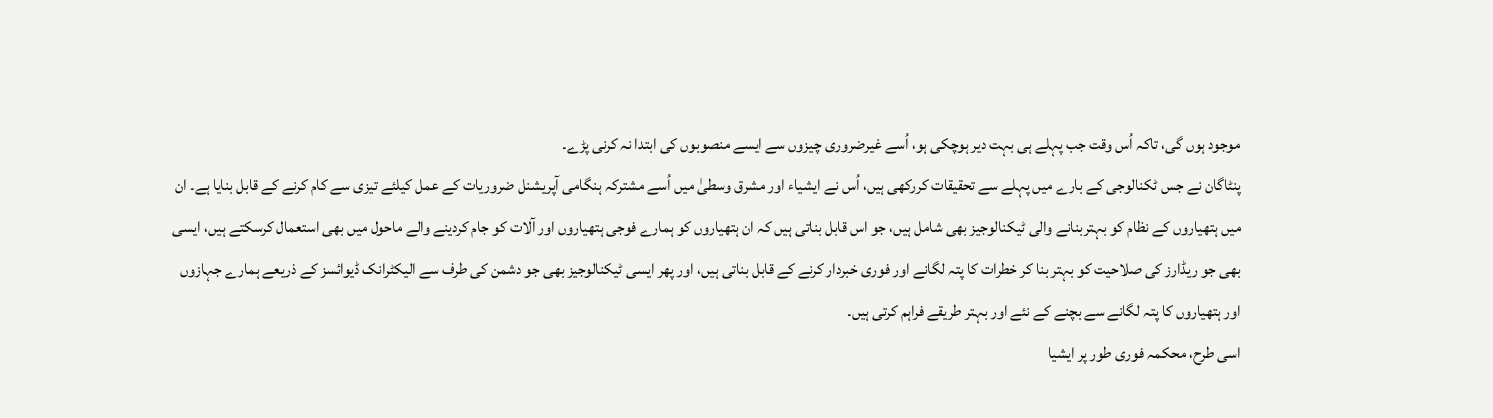موجود ہوں گی، تاکہ اُس وقت جب پہلے ہی بہت دیر ہوچکی ہو، اُسے غیرضروری چیزوں سے ایسے منصوبوں کی ابتدا نہ کرنی پڑے۔
پنٹاگان نے جس ٹکنالوجی کے بارے میں پہلے سے تحقیقات کررکھی ہیں، اُس نے ایشیاء اور مشرق وسطیٰ میں اُسے مشترکہ ہنگامی آپریشنل ضروریات کے عمل کیلئے تیزی سے کام کرنے کے قابل بنایا ہے۔ ان میں ہتھیاروں کے نظام کو بہتربنانے والی ٹیکنالوجیز بھی شامل ہیں، جو اس قابل بناتی ہیں کہ ان ہتھیاروں کو ہمارے فوجی ہتھیاروں اور آلات کو جام کردینے والے ماحول میں بھی استعمال کرسکتے ہیں، ایسی بھی جو ریڈارز کی صلاحیت کو بہتر بنا کر خطرات کا پتہ لگانے اور فوری خبردار کرنے کے قابل بناتی ہیں، اور پھر ایسی ٹیکنالوجیز بھی جو دشمن کی طرف سے الیکٹرانک ڈیوائسز کے ذریعے ہمارے جہازوں اور ہتھیاروں کا پتہ لگانے سے بچنے کے نئے اور بہتر طریقے فراہم کرتی ہیں۔
اسی طرح، محکمہ فوری طور پر ایشیا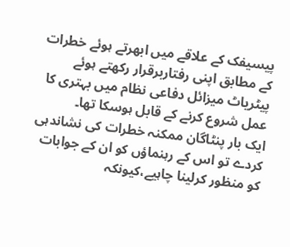پیسیفک کے علاقے میں ابھرتے ہوئے خطرات کے مطابق اپنی رفتاربرقرار رکھتے ہوئے پیٹریاٹ میزائل دفاعی نظام میں بہتری کا عمل شروع کرنے کے قابل ہوسکا تھا۔
ایک بار پنٹاگان ممکنہ خطرات کی نشاندہی کردے تو اس کے رہنماؤں کو ان کے جوابات کو منظور کرلینا چاہیے،کیونکہ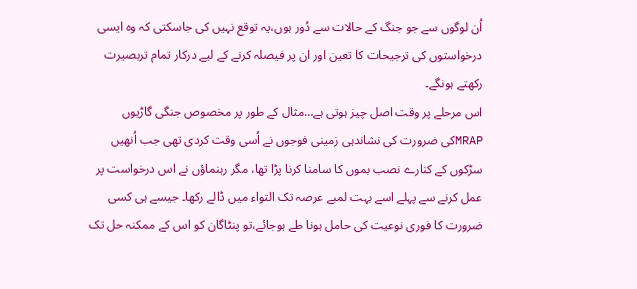اُن لوگوں سے جو جنگ کے حالات سے دُور ہوں،یہ توقع نہیں کی جاسکتی کہ وہ ایسی درخواستوں کی ترجیحات کا تعین اور ان پر فیصلہ کرنے کے لیے درکار تمام تربصیرت رکھتے ہونگے۔
اس مرحلے پر وقت اصل چیز ہوتی ہے…مثال کے طور پر مخصوص جنگی گاڑیوں MRAPکی ضرورت کی نشاندہی زمینی فوجوں نے اُسی وقت کردی تھی جب اُنھیں سڑکوں کے کنارے نصب بموں کا سامنا کرنا پڑا تھا، مگر رہنماؤں نے اس درخواست پر عمل کرنے سے پہلے اسے بہت لمبے عرصہ تک التواء میں ڈالے رکھا۔ جیسے ہی کسی ضرورت کا فوری نوعیت کی حامل ہونا طے ہوجائے،تو پنٹاگان کو اس کے ممکنہ حل تک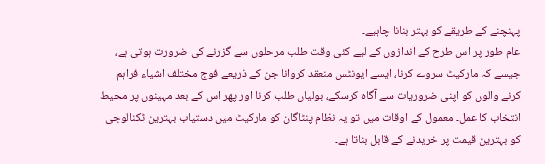پہنچنے کے طریقے کو بہتر بنانا چاہیے۔
عام طور پر اس طرح کے اندازوں کے لیے کئی وقت طلب مرحلوں سے گزرنے کی ضرورت ہوتی ہے، جیسے کہ مارکیٹ سروے کرنا، ایسے ایونٹس منعقد کروانا جن کے ذریعے فوج مختلف اشیاء فراہم کرنے والوں کو اپنی ضروریات سے آگاہ کرسکے، بولیاں طلب کرنا اور پھر اس کے بعد مہینوں پر محیط انتخاب کا عمل۔ معمول کے اوقات میں تو یہ نظام پنٹاگان کو مارکیٹ میں دستیاب بہترین ٹکنالوجی کو بہترین قیمت پر خریدنے کے قابل بناتا ہے۔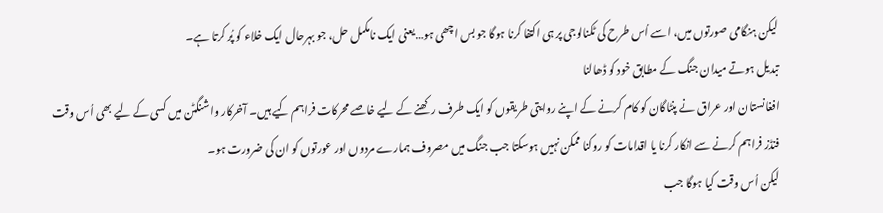لیکن ہنگامی صورتوں میں، اسے اُس طرح کی ٹکنالوجی پر ہی اکتفا کرنا ہوگا جو بس اچھی ہو…یعنی ایک نامکمل حل، جو بہرحال ایک خلاء کو پُر کرتا ہے۔
تبدیل ہوتے میدان جنگ کے مطابق خود کو ڈھالنا
افغانستان اور عراق نے پنٹاگان کو کام کرنے کے اپنے روایتی طریقوں کو ایک طرف رکھنے کے لیے خاصے محرکات فراہم کیے ہیں۔ آخرکار واشنگٹن میں کسی کے لیے بھی اُس وقت فنڈز فراہم کرنے سے انکار کرنا یا اقدامات کو روکنا ممکن نہیں ہوسکتا جب جنگ میں مصروف ہمارے مردوں اور عورتوں کو ان کی ضرورت ہو۔
لیکن اُس وقت کیا ہوگا جب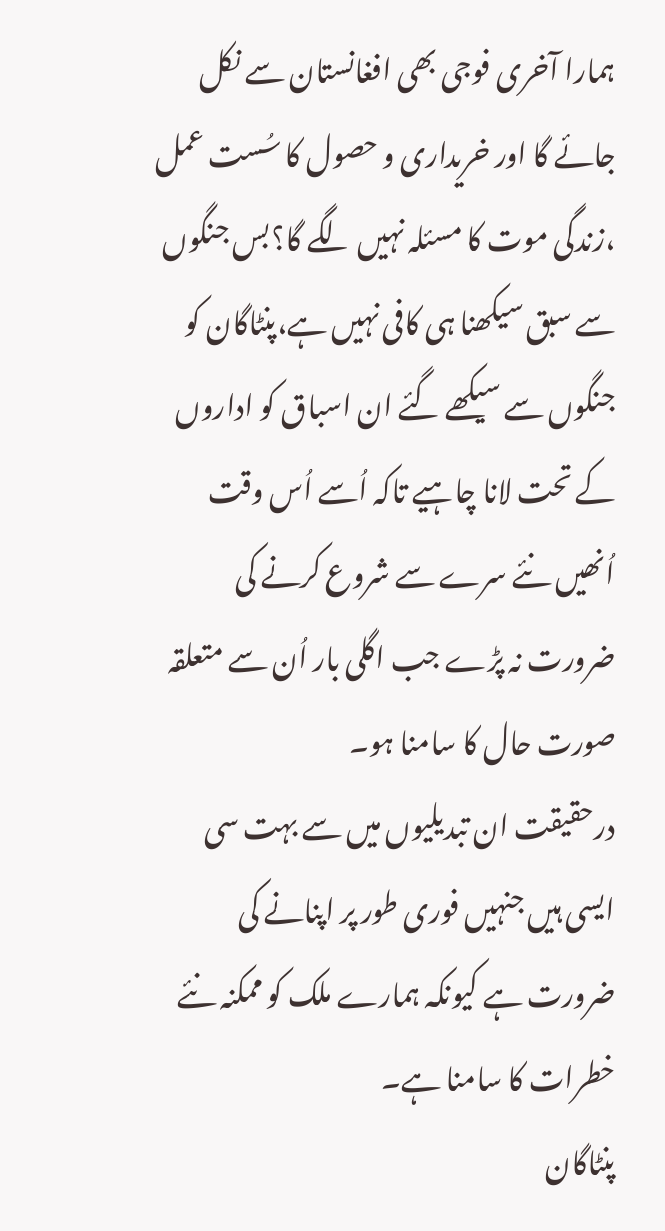ہمارا آخری فوجی بھی افغانستان سے نکل جائے گا اور خریداری و حصول کا سُست عمل ،زندگی موت کا مسئلہ نہیں لگے گا؟بس جنگوں سے سبق سیکھنا ہی کافی نہیں ہے،پنٹاگان کو جنگوں سے سیکھے گئے ان اسباق کو اداروں کے تحت لانا چاہیے تاکہ اُسے اُس وقت اُنھیں نئے سرے سے شروع کرنے کی ضرورت نہ پڑے جب اگلی بار اُن سے متعلقہ صورت حال کا سامنا ہو۔
درحقیقت ان تبدیلیوں میں سے بہت سی ایسی ہیں جنہیں فوری طور پر اپنانے کی ضرورت ہے کیونکہ ہمارے ملک کو ممکنہ نئے خطرات کا سامنا ہے۔
پنٹاگان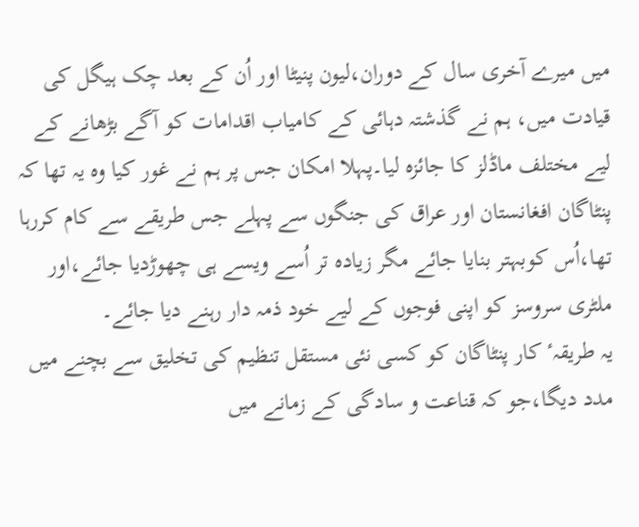میں میرے آخری سال کے دوران،لیون پنیٹا اور اُن کے بعد چک ہیگل کی قیادت میں، ہم نے گذشتہ دہائی کے کامیاب اقدامات کو آگے بڑھانے کے لیے مختلف ماڈلز کا جائزہ لیا۔پہلا امکان جس پر ہم نے غور کیا وہ یہ تھا کہ پنٹاگان افغانستان اور عراق کی جنگوں سے پہلے جس طریقے سے کام کررہا تھا،اُس کوبہتر بنایا جائے مگر زیادہ تر اُسے ویسے ہی چھوڑدیا جائے،اور ملٹری سروسز کو اپنی فوجوں کے لیے خود ذمہ دار رہنے دیا جائے۔
یہ طریقہٴ کار پنٹاگان کو کسی نئی مستقل تنظیم کی تخلیق سے بچنے میں مدد دیگا،جو کہ قناعت و سادگی کے زمانے میں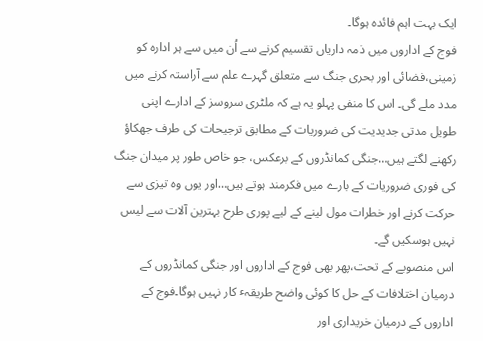ایک بہت اہم فائدہ ہوگا۔
فوج کے اداروں میں ذمہ داریاں تقسیم کرنے سے اُن میں سے ہر ادارہ کو زمینی،فضائی اور بحری جنگ سے متعلق گہرے علم سے آراستہ کرنے میں مدد ملے گی۔ اس کا منفی پہلو یہ ہے کہ ملٹری سروسز کے ادارے اپنی طویل مدتی جدیدیت کی ضروریات کے مطابق ترجیحات کی طرف جھکاؤ رکھنے لگتے ہیں…جنگی کمانڈروں کے برعکس، جو خاص طور پر میدان جنگ کی فوری ضروریات کے بارے میں فکرمند ہوتے ہیں…اور یوں وہ تیزی سے حرکت کرنے اور خطرات مول لینے کے لیے پوری طرح بہترین آلات سے لیس نہیں ہوسکیں گے۔
اس منصوبے کے تحت،پھر بھی فوج کے اداروں اور جنگی کمانڈروں کے درمیان اختلافات کے حل کا کوئی واضح طریقہٴ کار نہیں ہوگا۔فوج کے اداروں کے درمیان خریداری اور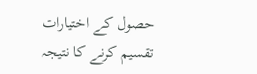حصول کے اختیارات تقسیم کرنے کا نتیجہ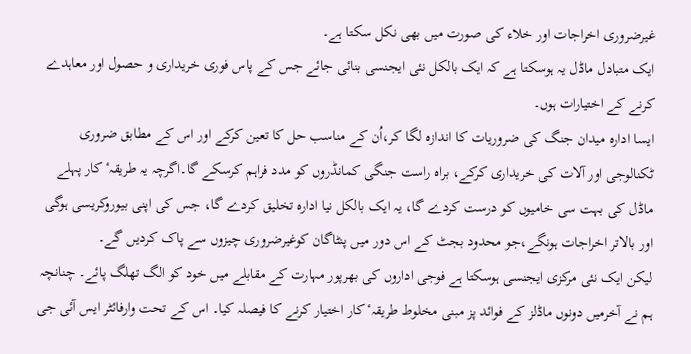غیرضروری اخراجات اور خلاء کی صورت میں بھی نکل سکتا ہے۔
ایک متبادل ماڈل یہ ہوسکتا ہے کہ ایک بالکل نئی ایجنسی بنائی جائے جس کے پاس فوری خریداری و حصول اور معاہدے کرنے کے اختیارات ہوں۔
ایسا ادارہ میدان جنگ کی ضروریات کا اندازہ لگا کر،اُن کے مناسب حل کا تعین کرکے اور اس کے مطابق ضروری ٹکنالوجی اور آلات کی خریداری کرکے، براہ راست جنگی کمانڈروں کو مدد فراہم کرسکے گا۔اگرچہ یہ طریقہٴ کار پہلے ماڈل کی بہت سی خامیوں کو درست کردے گا، یہ ایک بالکل نیا ادارہ تخلیق کردے گا، جس کی اپنی بیوروکریسی ہوگی اور بالاتر اخراجات ہونگے،جو محدود بجٹ کے اس دور میں پنٹاگان کوغیرضروری چیزوں سے پاک کردیں گے۔
لیکن ایک نئی مرکزی ایجنسی ہوسکتا ہے فوجی اداروں کی بھرپور مہارت کے مقابلے میں خود کو الگ تھلگ پائے۔ چنانچہ ہم نے آخرمیں دونوں ماڈلز کے فوائد پز مبنی مخلوط طریقہٴ کار اختیار کرنے کا فیصلہ کیا۔ اس کے تحت وارفائٹر ایس آئی جی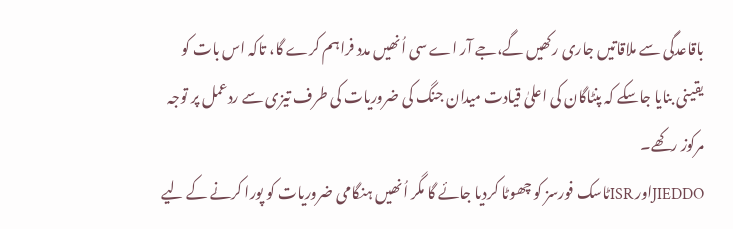باقاعدگی سے ملاقاتیں جاری رکھیں گے،جے آر اے سی اُنھیں مدد فراہم کرے گا، تاکہ اس بات کو یقینی بنایا جاسکے کہ پنٹاگان کی اعلیٰ قیادت میدان جنگ کی ضروریات کی طرف تیزی سے ردعمل پر توجہ مرکوز رکھے۔
JIEDDOاور ISRٹاسک فورسز کو چھوٹا کردیا جائے گا مگر اُنھیں ہنگامی ضروریات کو پورا کرنے کے لیے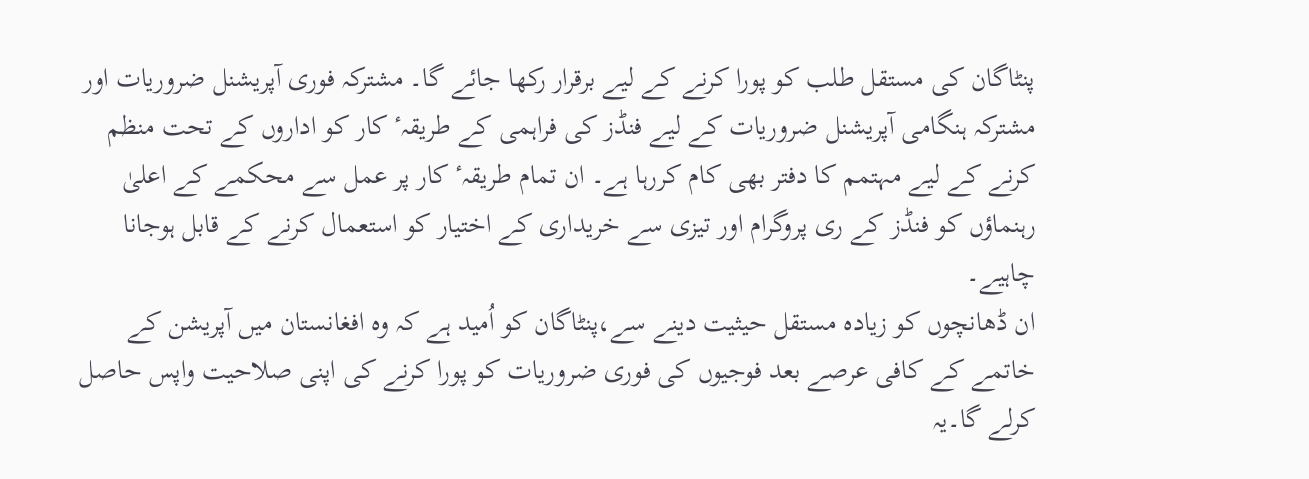پنٹاگان کی مستقل طلب کو پورا کرنے کے لیے برقرار رکھا جائے گا۔ مشترکہ فوری آپریشنل ضروریات اور مشترکہ ہنگامی آپریشنل ضروریات کے لیے فنڈز کی فراہمی کے طریقہٴ کار کو اداروں کے تحت منظم کرنے کے لیے مہتمم کا دفتر بھی کام کررہا ہے۔ ان تمام طریقہٴ کار پر عمل سے محکمے کے اعلیٰ رہنماؤں کو فنڈز کے ری پروگرام اور تیزی سے خریداری کے اختیار کو استعمال کرنے کے قابل ہوجانا چاہیے۔
ان ڈھانچوں کو زیادہ مستقل حیثیت دینے سے،پنٹاگان کو اُمید ہے کہ وہ افغانستان میں آپریشن کے خاتمے کے کافی عرصے بعد فوجیوں کی فوری ضروریات کو پورا کرنے کی اپنی صلاحیت واپس حاصل کرلے گا۔یہ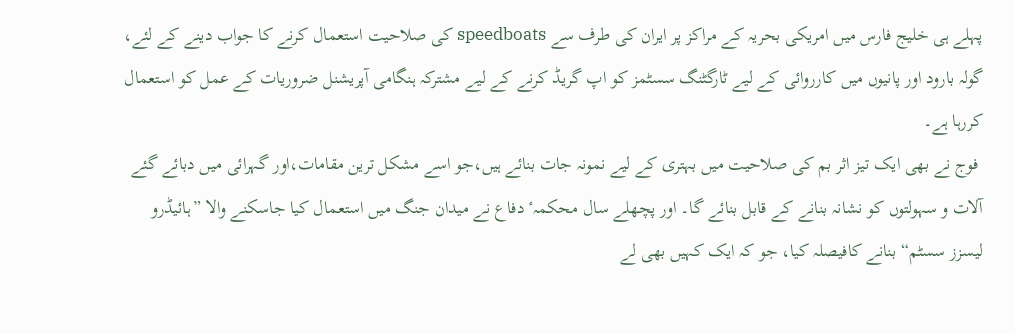پہلے ہی خلیج فارس میں امریکی بحریہ کے مراکز پر ایران کی طرف سے speedboats کی صلاحیت استعمال کرنے کا جواب دینے کے لئے، گولہ بارود اور پانیوں میں کارروائی کے لیے ٹارگٹنگ سسٹمز کو اپ گریڈ کرنے کے لیے مشترکہ ہنگامی آپریشنل ضروریات کے عمل کو استعمال کررہا ہے۔
 فوج نے بھی ایک تیز اثر بم کی صلاحیت میں بہتری کے لیے نمونہ جات بنائے ہیں،جو اسے مشکل ترین مقامات،اور گہرائی میں دبائے گئے آلات و سہولتوں کو نشانہ بنانے کے قابل بنائے گا۔ اور پچھلے سال محکمہٴ دفاع نے میدان جنگ میں استعمال کیا جاسکنے والا ”ہائیڈرو لیسزز سسٹم“ بنانے کافیصلہ کیا، جو کہ ایک کہیں بھی لے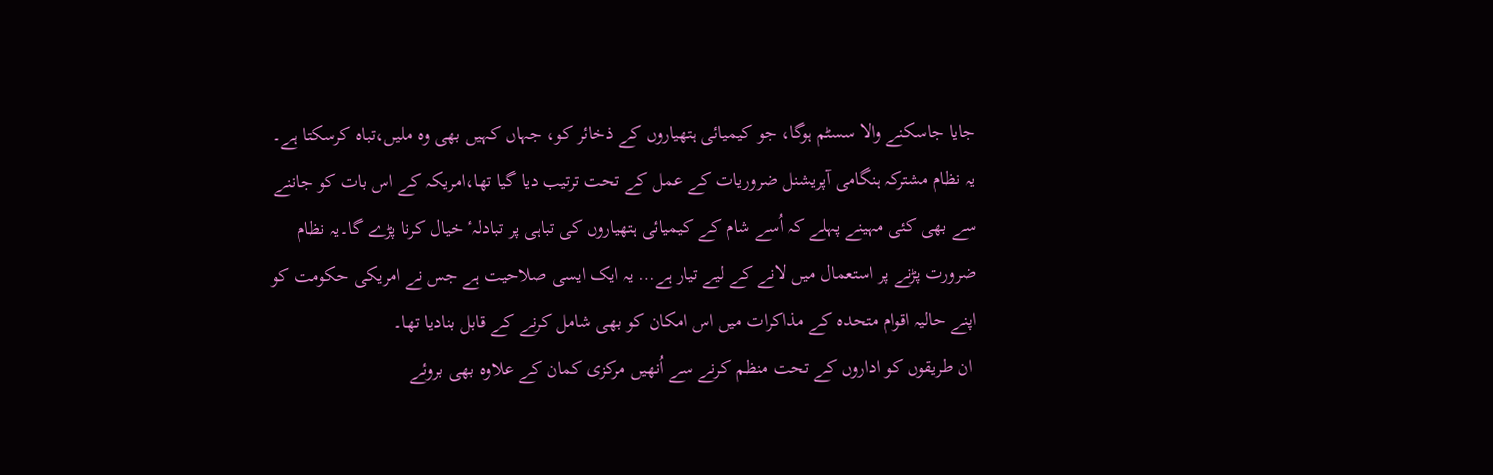جایا جاسکنے والا سسٹم ہوگا، جو کیمیائی ہتھیاروں کے ذخائر کو، جہاں کہیں بھی وہ ملیں،تباہ کرسکتا ہے۔
یہ نظام مشترکہ ہنگامی آپریشنل ضروریات کے عمل کے تحت ترتیب دیا گیا تھا،امریکہ کے اس بات کو جاننے سے بھی کئی مہینے پہلے کہ اُسے شام کے کیمیائی ہتھیاروں کی تباہی پر تبادلہٴ خیال کرنا پڑے گا۔یہ نظام ضرورت پڑنے پر استعمال میں لانے کے لیے تیار ہے… یہ ایک ایسی صلاحیت ہے جس نے امریکی حکومت کو اپنے حالیہ اقوام متحدہ کے مذاکرات میں اس امکان کو بھی شامل کرنے کے قابل بنادیا تھا۔
 ان طریقوں کو اداروں کے تحت منظم کرنے سے اُنھیں مرکزی کمان کے علاوہ بھی بروئے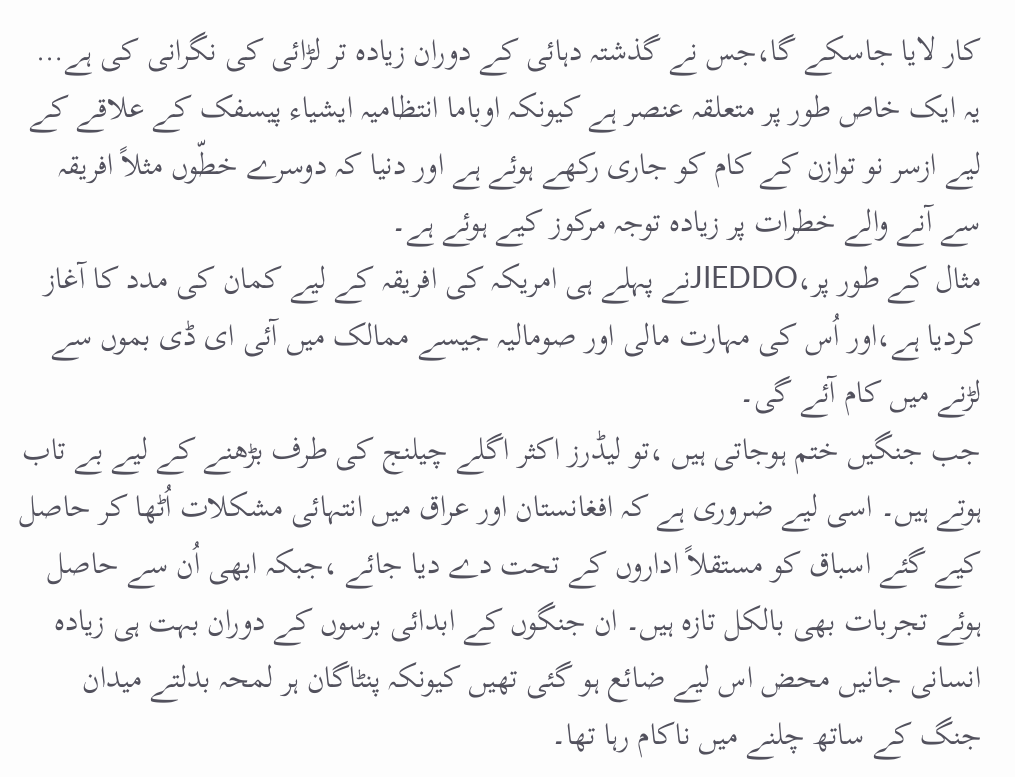کار لایا جاسکے گا،جس نے گذشتہ دہائی کے دوران زیادہ تر لڑائی کی نگرانی کی ہے… یہ ایک خاص طور پر متعلقہ عنصر ہے کیونکہ اوباما انتظامیہ ایشیاء پیسفک کے علاقے کے لیے ازسر نو توازن کے کام کو جاری رکھے ہوئے ہے اور دنیا کہ دوسرے خطّوں مثلاً افریقہ سے آنے والے خطرات پر زیادہ توجہ مرکوز کیے ہوئے ہے۔
مثال کے طور پر،JIEDDOنے پہلے ہی امریکہ کی افریقہ کے لیے کمان کی مدد کا آغاز کردیا ہے،اور اُس کی مہارت مالی اور صومالیہ جیسے ممالک میں آئی ای ڈی بموں سے لڑنے میں کام آئے گی۔
جب جنگیں ختم ہوجاتی ہیں ،تو لیڈرز اکثر اگلے چیلنج کی طرف بڑھنے کے لیے بے تاب ہوتے ہیں۔ اسی لیے ضروری ہے کہ افغانستان اور عراق میں انتہائی مشکلات اُٹھا کر حاصل کیے گئے اسباق کو مستقلاً اداروں کے تحت دے دیا جائے ،جبکہ ابھی اُن سے حاصل ہوئے تجربات بھی بالکل تازہ ہیں۔ ان جنگوں کے ابدائی برسوں کے دوران بہت ہی زیادہ انسانی جانیں محض اس لیے ضائع ہو گئی تھیں کیونکہ پنٹاگان ہر لمحہ بدلتے میدان جنگ کے ساتھ چلنے میں ناکام رہا تھا۔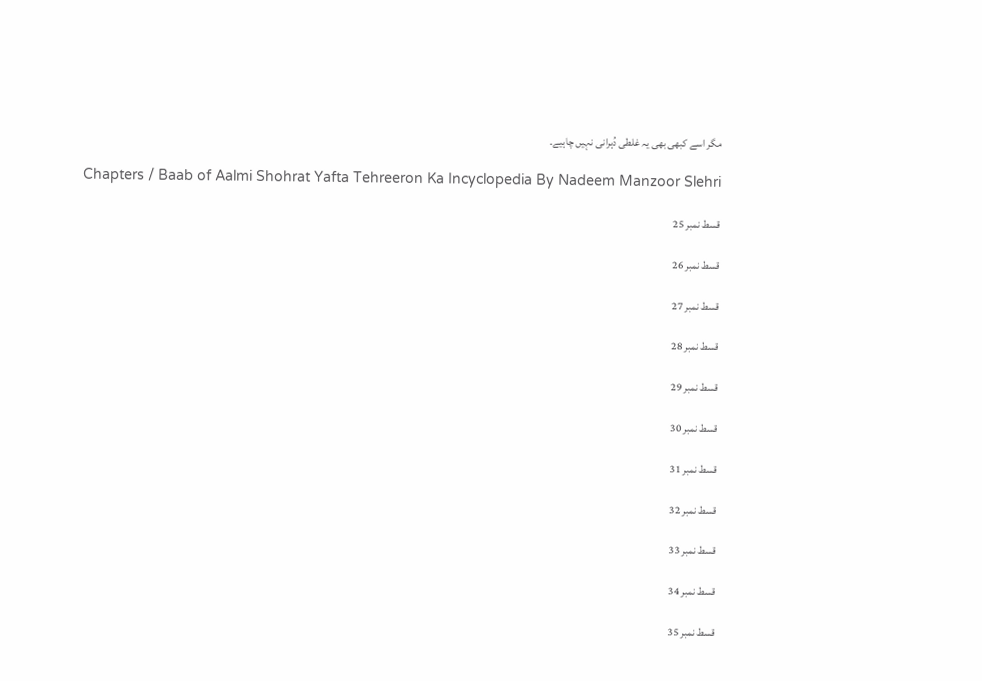مگر اسے کبھی بھی یہ غلطی دُہرانی نہیں چاہیے۔

Chapters / Baab of Aalmi Shohrat Yafta Tehreeron Ka Incyclopedia By Nadeem Manzoor Slehri

قسط نمبر 25

قسط نمبر 26

قسط نمبر 27

قسط نمبر 28

قسط نمبر 29

قسط نمبر 30

قسط نمبر 31

قسط نمبر 32

قسط نمبر 33

قسط نمبر 34

قسط نمبر 35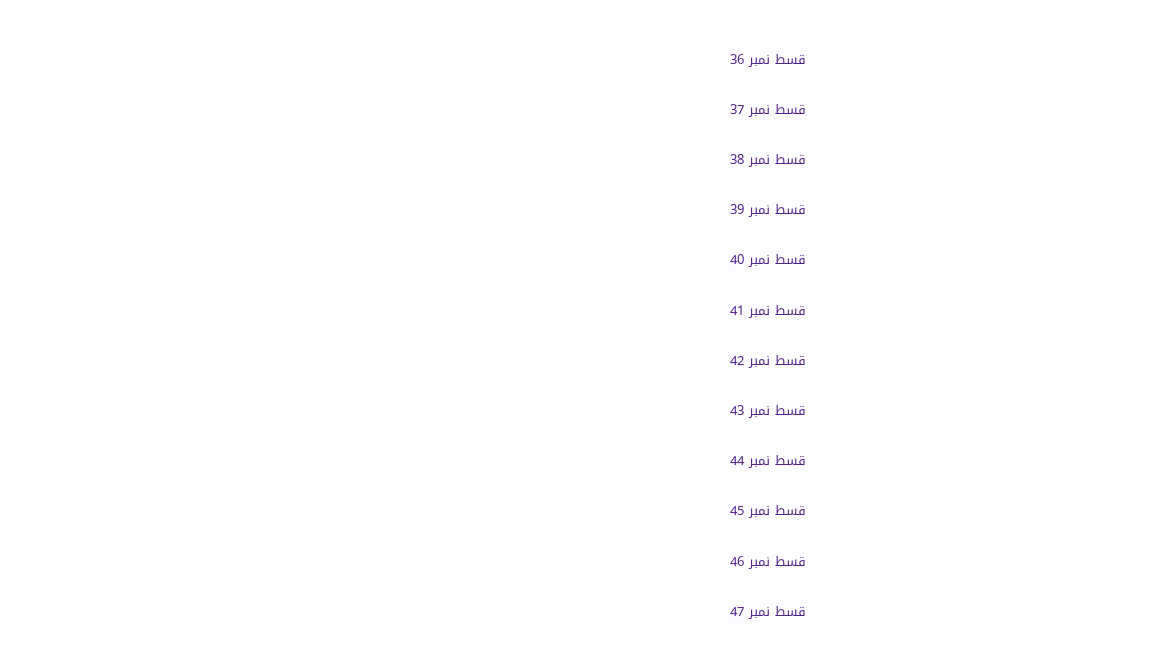قسط نمبر 36

قسط نمبر 37

قسط نمبر 38

قسط نمبر 39

قسط نمبر 40

قسط نمبر 41

قسط نمبر 42

قسط نمبر 43

قسط نمبر 44

قسط نمبر 45

قسط نمبر 46

قسط نمبر 47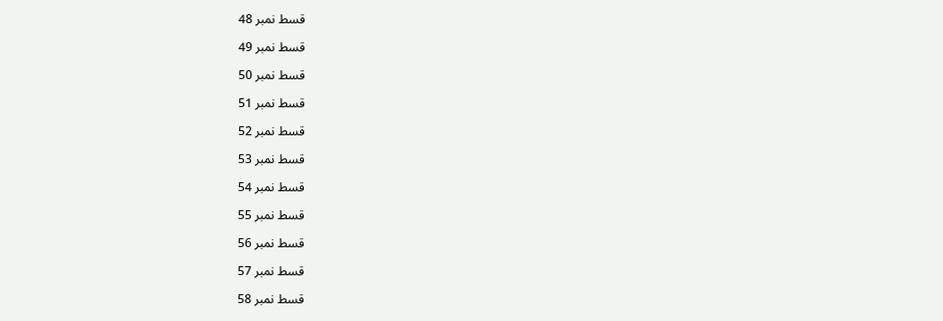قسط نمبر 48

قسط نمبر 49

قسط نمبر 50

قسط نمبر 51

قسط نمبر 52

قسط نمبر 53

قسط نمبر 54

قسط نمبر 55

قسط نمبر 56

قسط نمبر 57

قسط نمبر 58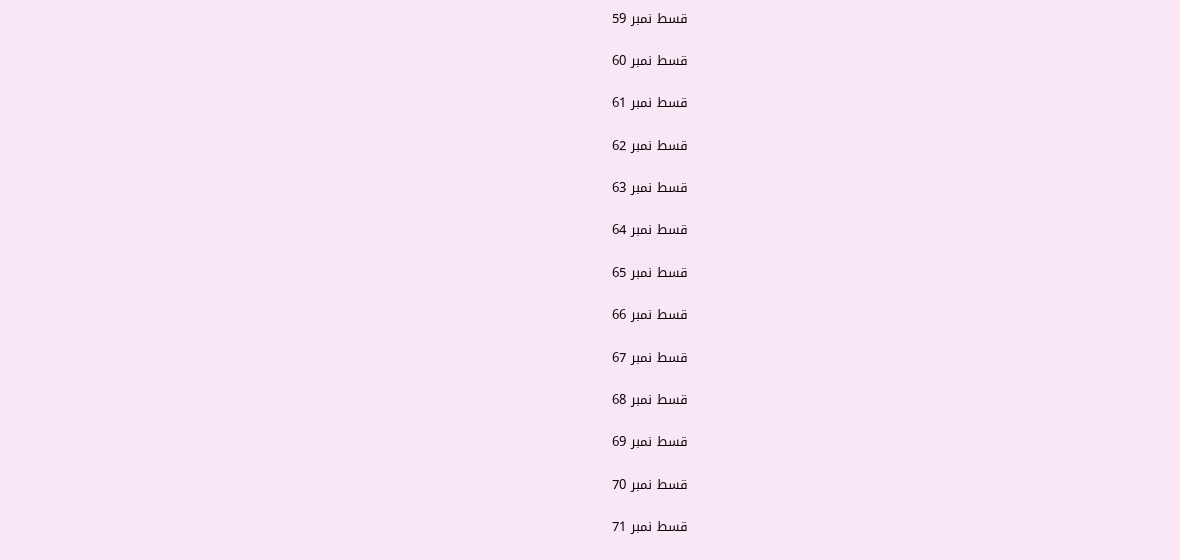قسط نمبر 59

قسط نمبر 60

قسط نمبر 61

قسط نمبر 62

قسط نمبر 63

قسط نمبر 64

قسط نمبر 65

قسط نمبر 66

قسط نمبر 67

قسط نمبر 68

قسط نمبر 69

قسط نمبر 70

قسط نمبر 71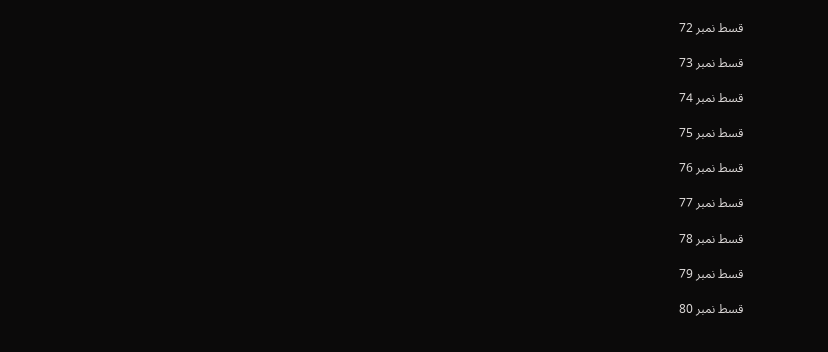قسط نمبر 72

قسط نمبر 73

قسط نمبر 74

قسط نمبر 75

قسط نمبر 76

قسط نمبر 77

قسط نمبر 78

قسط نمبر 79

قسط نمبر 80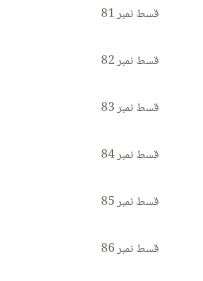قسط نمبر 81

قسط نمبر 82

قسط نمبر 83

قسط نمبر 84

قسط نمبر 85

قسط نمبر 86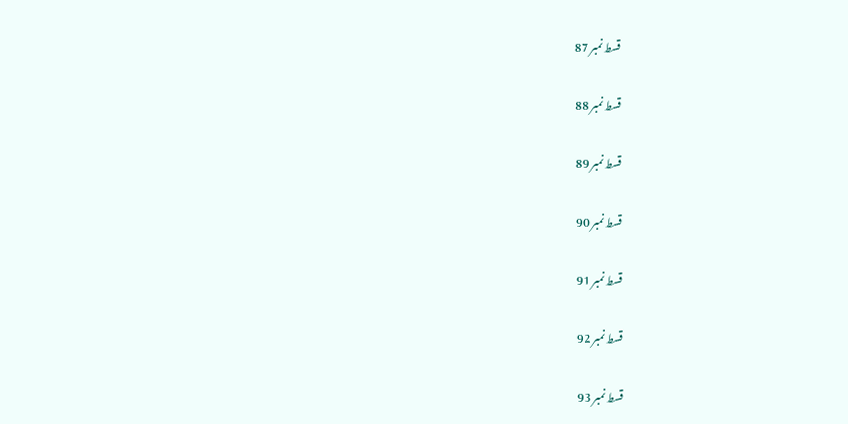قسط نمبر 87

قسط نمبر 88

قسط نمبر 89

قسط نمبر 90

قسط نمبر 91

قسط نمبر 92

قسط نمبر 93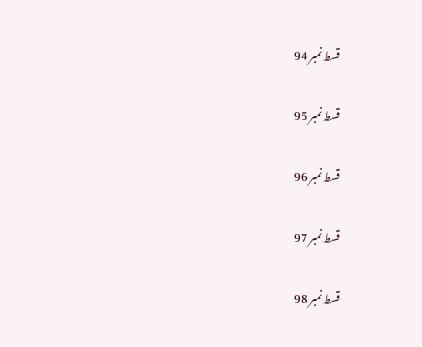قسط نمبر 94

قسط نمبر 95

قسط نمبر 96

قسط نمبر 97

قسط نمبر 98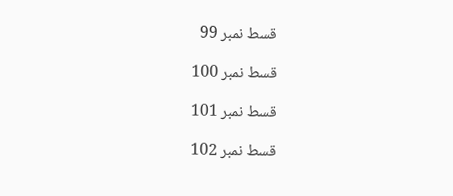قسط نمبر 99

قسط نمبر 100

قسط نمبر 101

قسط نمبر 102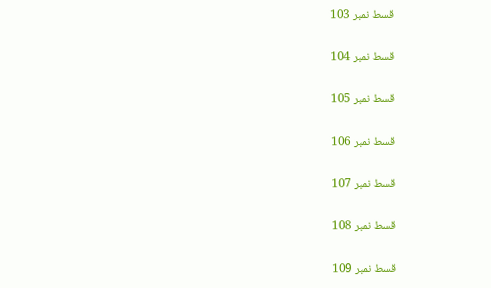قسط نمبر 103

قسط نمبر 104

قسط نمبر 105

قسط نمبر 106

قسط نمبر 107

قسط نمبر 108

قسط نمبر 109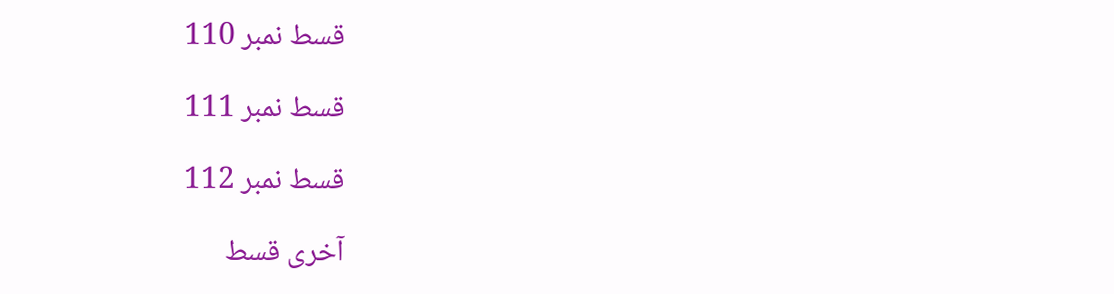قسط نمبر 110

قسط نمبر 111

قسط نمبر 112

آخری قسط